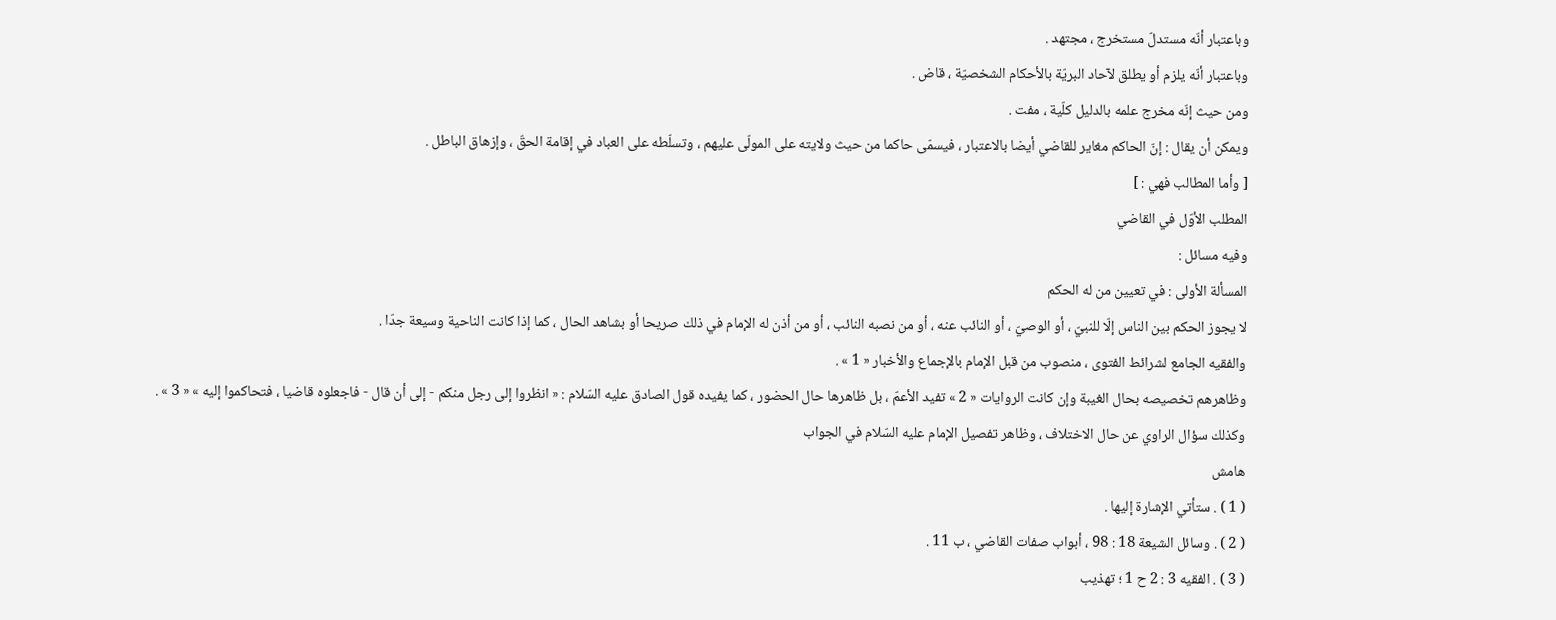وباعتبار أنّه مستدلّ مستخرج ، مجتهد .
وباعتبار أنّه يلزم أو يطلق لآحاد البريّة بالأحكام الشخصيّة ، قاض .
ومن حيث إنّه مخرج علمه بالدليل كلّية ، مفت .
ويمكن أن يقال : إنّ الحاكم مغاير للقاضي أيضا بالاعتبار ، فيسمّى حاكما من حيث ولايته على المولّى عليهم ، وتسلّطه على العباد في إقامة الحقّ ، وإزهاق الباطل .
[ وأما المطالب فهي : ]
المطلب الأوّل في القاضي
وفيه مسائل :
المسألة الأولى : في تعيين من له الحكم
لا يجوز الحكم بين الناس إلّا للنبيّ ، أو الوصيّ ، أو النائب عنه ، أو من نصبه النائب ، أو من أذن له الإمام في ذلك صريحا أو بشاهد الحال ، كما إذا كانت الناحية وسيعة جدّا .
والفقيه الجامع لشرائط الفتوى ، منصوب من قبل الإمام بالإجماع والأخبار « 1 » .
وظاهرهم تخصيصه بحال الغيبة وإن كانت الروايات « 2 » تفيد الأعمّ ، بل ظاهرها حال الحضور ، كما يفيده قول الصادق عليه السّلام : « انظروا إلى رجل منكم - إلى أن قال - فاجعلوه قاضيا ، فتحاكموا إليه » « 3 » .
وكذلك سؤال الراوي عن حال الاختلاف ، وظاهر تفصيل الإمام عليه السّلام في الجواب
هامش
( 1 ) . ستأتي الإشارة إليها .
( 2 ) . وسائل الشيعة 18 : 98 ، أبواب صفات القاضي ، ب 11 .
( 3 ) . الفقيه 3 : 2 ح 1 ؛ تهذيب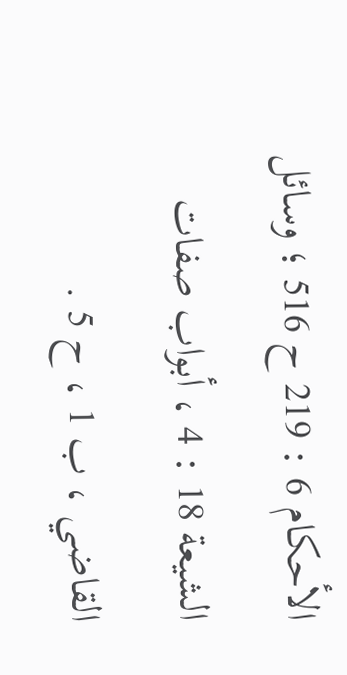الأحكام 6 : 219 ح 516 ؛ وسائل الشيعة 18 : 4 ، أبواب صفات القاضي ، ب 1 ، ح 5 .